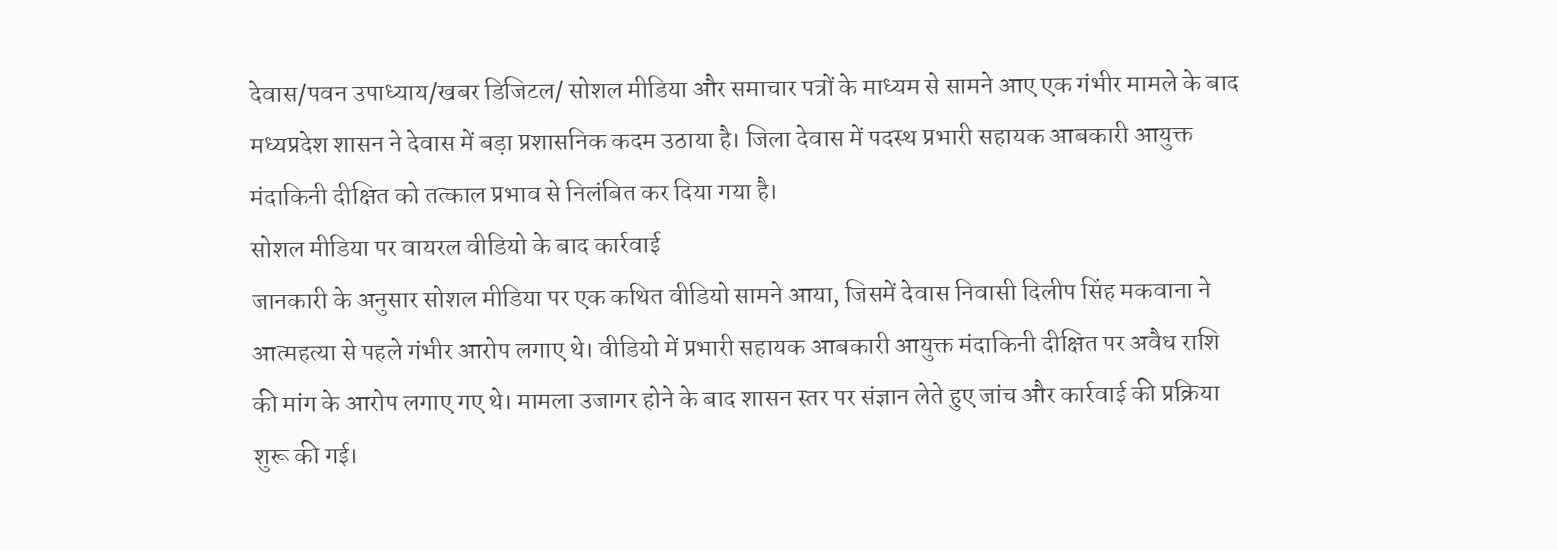देवास/पवन उपाध्याय/खबर डिजिटल/ सोशल मीडिया और समाचार पत्रों के माध्यम से सामने आए एक गंभीर मामले के बाद मध्यप्रदेश शासन ने देवास में बड़ा प्रशासनिक कदम उठाया है। जिला देवास में पदस्थ प्रभारी सहायक आबकारी आयुक्त मंदाकिनी दीक्षित को तत्काल प्रभाव से निलंबित कर दिया गया है।
सोशल मीडिया पर वायरल वीडियो के बाद कार्रवाई
जानकारी के अनुसार सोशल मीडिया पर एक कथित वीडियो सामने आया, जिसमें देवास निवासी दिलीप सिंह मकवाना ने आत्महत्या से पहले गंभीर आरोप लगाए थे। वीडियो में प्रभारी सहायक आबकारी आयुक्त मंदाकिनी दीक्षित पर अवैध राशि की मांग के आरोप लगाए गए थे। मामला उजागर होने के बाद शासन स्तर पर संज्ञान लेते हुए जांच और कार्रवाई की प्रक्रिया शुरू की गई।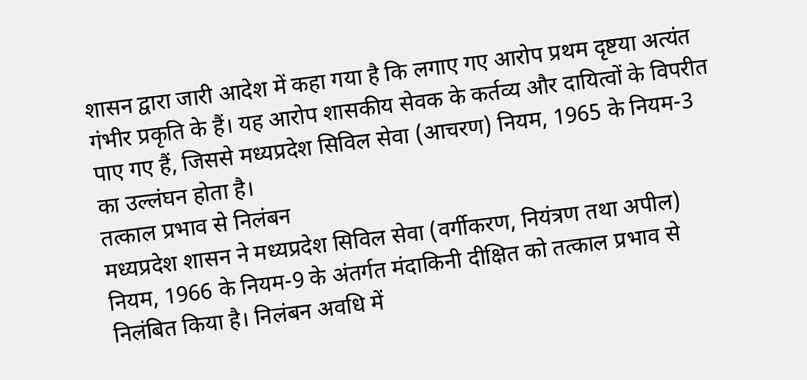शासन द्वारा जारी आदेश में कहा गया है कि लगाए गए आरोप प्रथम दृष्टया अत्यंत गंभीर प्रकृति के हैं। यह आरोप शासकीय सेवक के कर्तव्य और दायित्वों के विपरीत पाए गए हैं, जिससे मध्यप्रदेश सिविल सेवा (आचरण) नियम, 1965 के नियम-3 का उल्लंघन होता है।
तत्काल प्रभाव से निलंबन
मध्यप्रदेश शासन ने मध्यप्रदेश सिविल सेवा (वर्गीकरण, नियंत्रण तथा अपील) नियम, 1966 के नियम-9 के अंतर्गत मंदाकिनी दीक्षित को तत्काल प्रभाव से निलंबित किया है। निलंबन अवधि में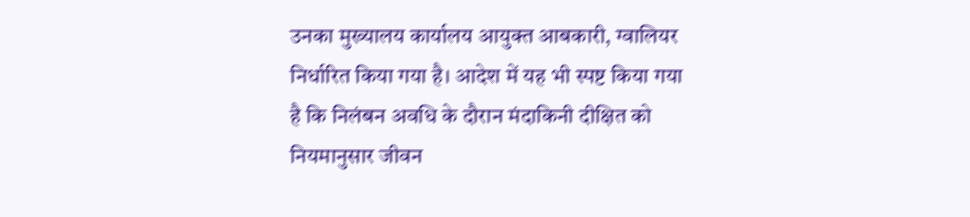उनका मुख्यालय कार्यालय आयुक्त आबकारी, ग्वालियर निर्धारित किया गया है। आदेश में यह भी स्पष्ट किया गया है कि निलंबन अवधि के दौरान मंदाकिनी दीक्षित को नियमानुसार जीवन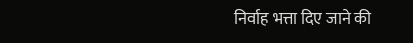निर्वाह भत्ता दिए जाने की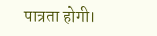पात्रता होगी।